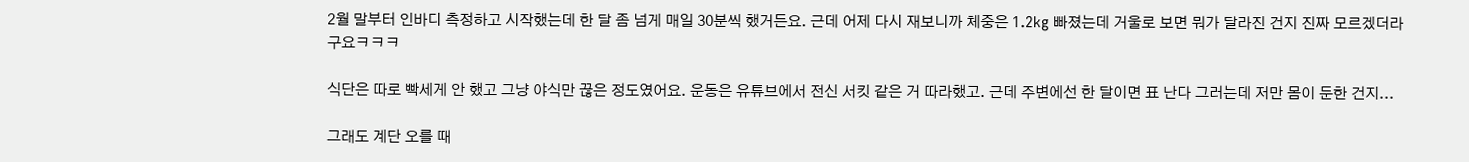2월 말부터 인바디 측정하고 시작했는데 한 달 좀 넘게 매일 30분씩 했거든요. 근데 어제 다시 재보니까 체중은 1.2kg 빠졌는데 거울로 보면 뭐가 달라진 건지 진짜 모르겠더라구요ㅋㅋㅋ

식단은 따로 빡세게 안 했고 그냥 야식만 끊은 정도였어요. 운동은 유튜브에서 전신 서킷 같은 거 따라했고. 근데 주변에선 한 달이면 표 난다 그러는데 저만 몸이 둔한 건지...

그래도 계단 오를 때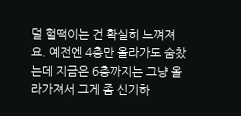덜 헐떡이는 건 확실히 느껴져요. 예전엔 4층만 올라가도 숨찼는데 지금은 6층까지는 그냥 올라가져서 그게 좀 신기하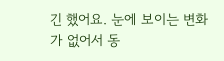긴 했어요. 눈에 보이는 변화가 없어서 동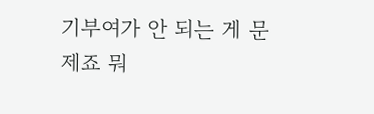기부여가 안 되는 게 문제죠 뭐